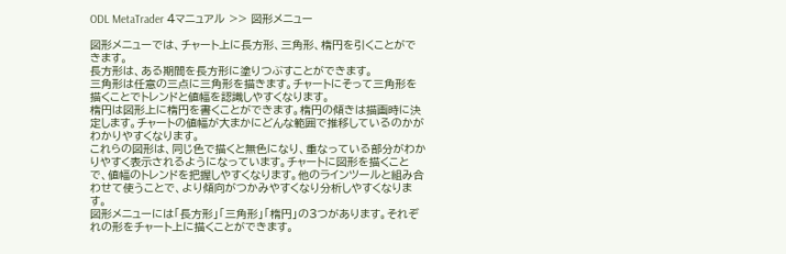ODL MetaTrader 4マニュアル >> 図形メニュー

図形メニューでは、チャート上に長方形、三角形、楕円を引くことができます。
長方形は、ある期間を長方形に塗りつぶすことができます。
三角形は任意の三点に三角形を描きます。チャートにそって三角形を描くことでトレンドと値幅を認識しやすくなります。
楕円は図形上に楕円を書くことができます。楕円の傾きは描画時に決定します。チャートの値幅が大まかにどんな範囲で推移しているのかがわかりやすくなります。
これらの図形は、同じ色で描くと無色になり、重なっている部分がわかりやすく表示されるようになっています。チャートに図形を描くことで、値幅のトレンドを把握しやすくなります。他のラインツールと組み合わせて使うことで、より傾向がつかみやすくなり分析しやすくなります。
図形メニューには「長方形」「三角形」「楕円」の3つがあります。それぞれの形をチャート上に描くことができます。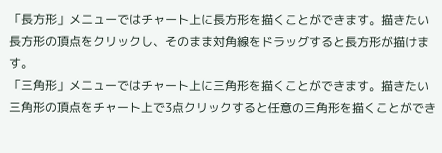「長方形」メニューではチャート上に長方形を描くことができます。描きたい長方形の頂点をクリックし、そのまま対角線をドラッグすると長方形が描けます。
「三角形」メニューではチャート上に三角形を描くことができます。描きたい三角形の頂点をチャート上で3点クリックすると任意の三角形を描くことができ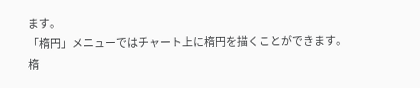ます。
「楕円」メニューではチャート上に楕円を描くことができます。
楕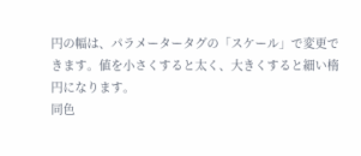円の幅は、パラメータータグの「スケール」で変更できます。値を小さくすると太く、大きくすると細い楕円になります。
同色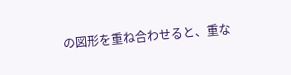の図形を重ね合わせると、重な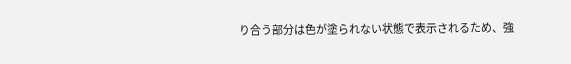り合う部分は色が塗られない状態で表示されるため、強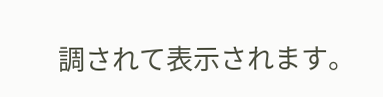調されて表示されます。